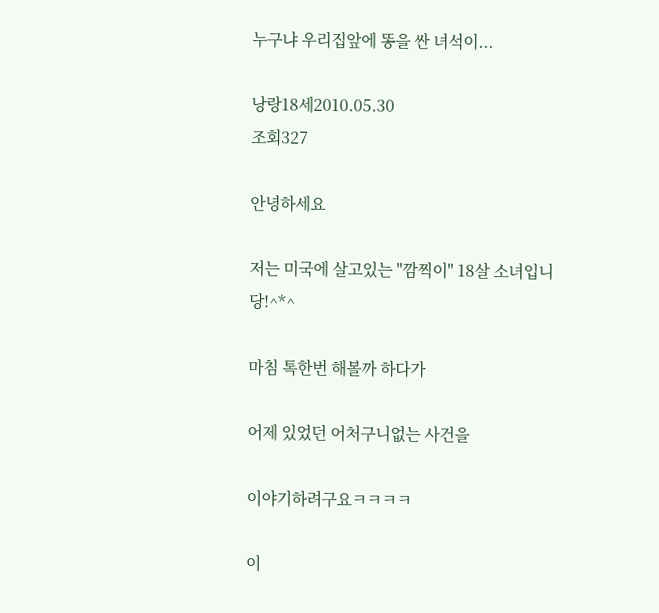누구냐 우리집앞에 똥을 싼 녀석이...

낭랑18세2010.05.30
조회327

안녕하세요

저는 미국에 살고있는 "깜찍이" 18살 소녀입니당!^*^

마침 톡한번 해볼까 하다가

어제 있었던 어처구니없는 사건을

이야기하려구요ㅋㅋㅋㅋ

이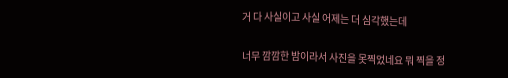거 다 사실이고 사실 어제는 더 심각했는데

너무 깜깜한 밤이라서 사진을 못찍었네요 뭐 찍을 정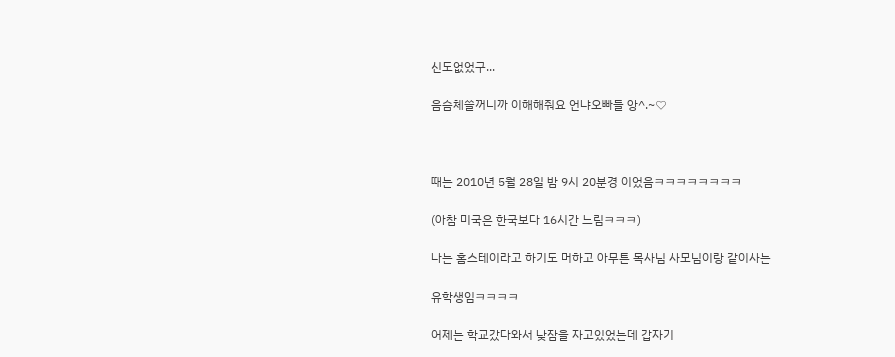신도없었구...

음슴체쓸꺼니까 이해해줘요 언냐오빠들 앙^.~♡



때는 2010년 5월 28일 밤 9시 20분경 이었음ㅋㅋㅋㅋㅋㅋㅋㅋ

(아참 미국은 한국보다 16시간 느림ㅋㅋㅋ)

나는 홈스테이라고 하기도 머하고 아무튼 목사님 사모님이랑 같이사는

유학생임ㅋㅋㅋㅋ

어제는 학교갔다와서 낮잠을 자고있었는데 갑자기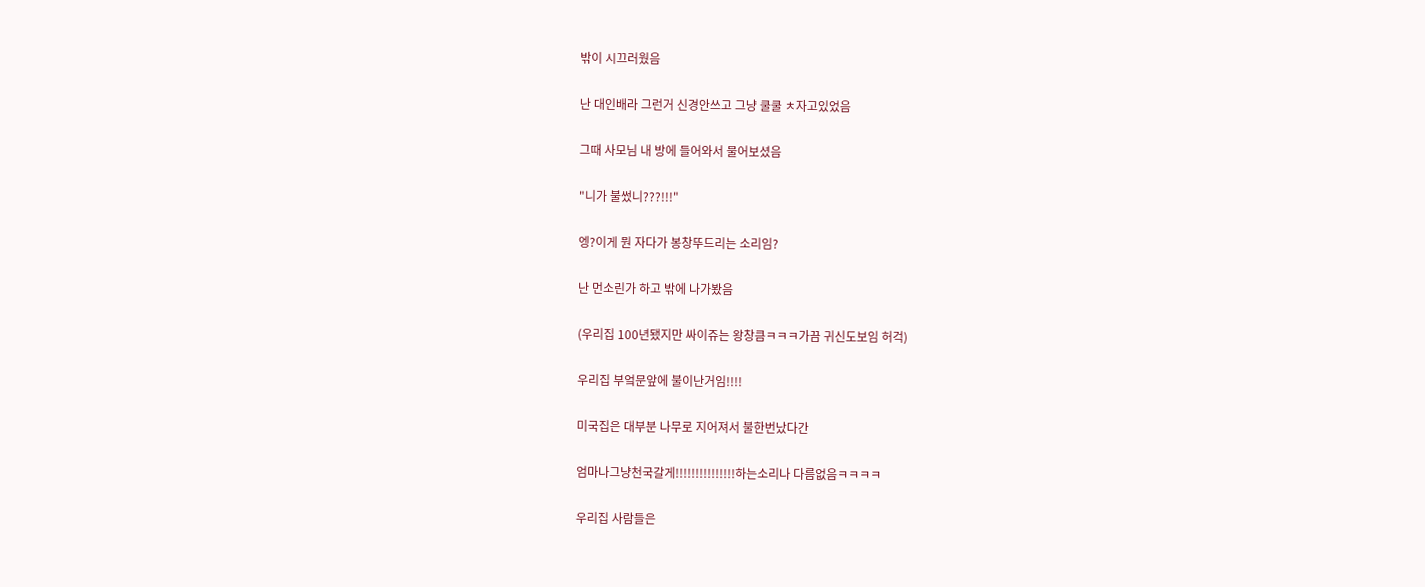밖이 시끄러웠음

난 대인배라 그런거 신경안쓰고 그냥 쿨쿨 ㅊ자고있었음

그때 사모님 내 방에 들어와서 물어보셨음

"니가 불썼니???!!!"

엥?이게 뭔 자다가 봉창뚜드리는 소리임?

난 먼소린가 하고 밖에 나가봤음

(우리집 100년됐지만 싸이쥬는 왕창큼ㅋㅋㅋ가끔 귀신도보임 허걱)

우리집 부엌문앞에 불이난거임!!!!

미국집은 대부분 나무로 지어져서 불한번났다간

엄마나그냥천국갈게!!!!!!!!!!!!!!!하는소리나 다름없음ㅋㅋㅋㅋ

우리집 사람들은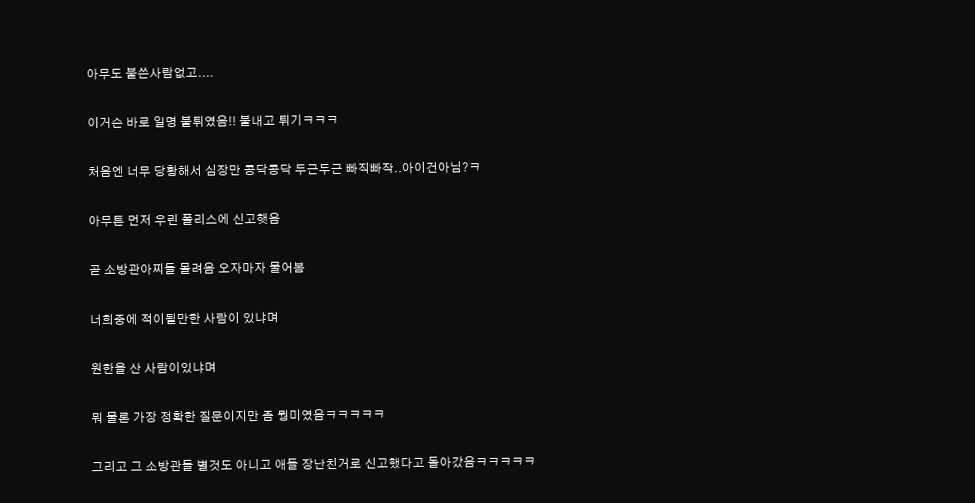아무도 불쓴사람없고....

이거슨 바로 일명 불튀였음!! 불내고 튀기ㅋㅋㅋ

처음엔 너무 당황해서 심장만 콩닥콩닥 두근두근 빠직빠작..아이건아님?ㅋ

아무튼 먼저 우린 폴리스에 신고햇음

곧 소방관아찌들 몰려옴 오자마자 물어봄

너희중에 적이될만한 사람이 있냐며

원한을 산 사람이있냐며

뭐 물론 가장 정확한 질문이지만 좀 뭥미였음ㅋㅋㅋㅋㅋ

그리고 그 소방관들 별것도 아니고 애들 장난친거로 신고했다고 돌아갔음ㅋㅋㅋㅋㅋ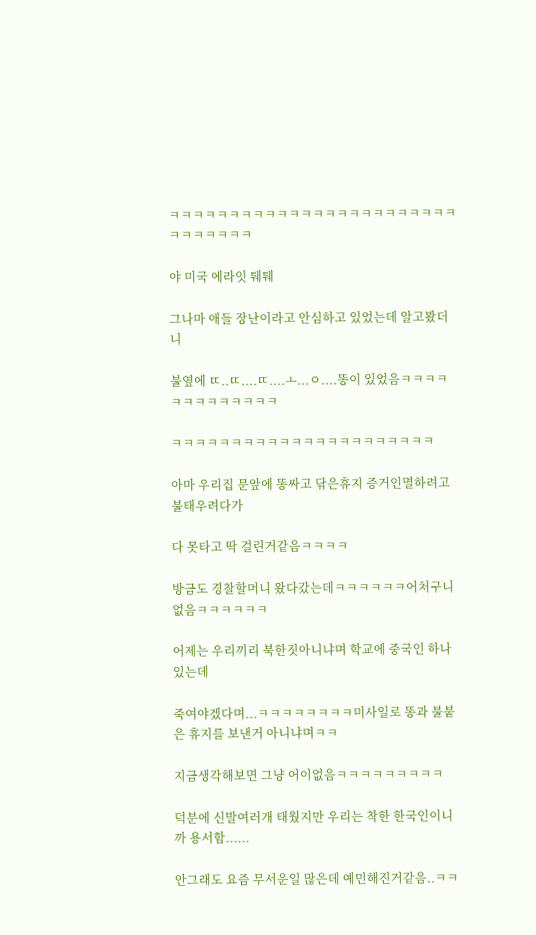ㅋㅋㅋㅋㅋㅋㅋㅋㅋㅋㅋㅋㅋㅋㅋㅋㅋㅋㅋㅋㅋㅋㅋㅋㅋㅋㅋㅋㅋㅋㅋ

야 미국 에라잇 퉤퉤

그나마 애들 장난이라고 안심하고 있었는데 알고봤더니

불옆에 ㄸ..ㄸ....ㄸ....ㅗ...ㅇ....똥이 있었음ㅋㅋㅋㅋㅋㅋㅋㅋㅋㅋㅋㅋㅋ

ㅋㅋㅋㅋㅋㅋㅋㅋㅋㅋㅋㅋㅋㅋㅋㅋㅋㅋㅋㅋㅋㅋ

아마 우리집 문앞에 똥싸고 닦은휴지 증거인멸하려고 불태우려다가

다 못타고 딱 걸린거같음ㅋㅋㅋㅋ

방금도 경찰할머니 왔다갔는데ㅋㅋㅋㅋㅋㅋ어처구니없음ㅋㅋㅋㅋㅋㅋ

어제는 우리끼리 북한짓아니냐며 학교에 중국인 하나있는데

죽여야겠다며...ㅋㅋㅋㅋㅋㅋㅋㅋ미사일로 똥과 불붙은 휴지를 보낸거 아니냐며ㅋㅋ

지금생각해보면 그냥 어이없음ㅋㅋㅋㅋㅋㅋㅋㅋㅋ

덕분에 신발여러개 태웠지만 우리는 착한 한국인이니까 용서함......

안그래도 요즘 무서운일 많은데 예민해진거같음..ㅋㅋ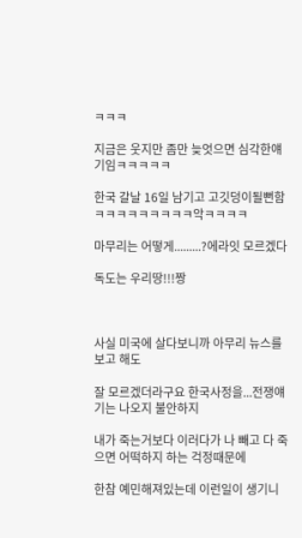ㅋㅋㅋ

지금은 웃지만 좀만 늦엇으면 심각한얘기임ㅋㅋㅋㅋㅋ

한국 갈날 16일 남기고 고깃덩이될뻔함ㅋㅋㅋㅋㅋㅋㅋㅋㅋ악ㅋㅋㅋㅋ

마무리는 어떻게.........?에라잇 모르겠다

독도는 우리땅!!!짱



사실 미국에 살다보니까 아무리 뉴스를보고 해도

잘 모르겠더라구요 한국사정을...전쟁얘기는 나오지 불안하지

내가 죽는거보다 이러다가 나 빼고 다 죽으면 어떡하지 하는 걱정때문에

한참 예민해져있는데 이런일이 생기니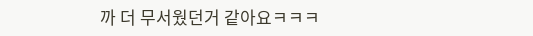까 더 무서웠던거 같아요ㅋㅋㅋ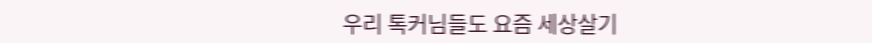우리 톡커님들도 요즘 세상살기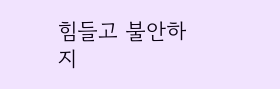힘들고 불안하지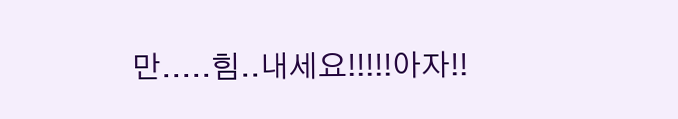만.....힘..내세요!!!!!아자!!